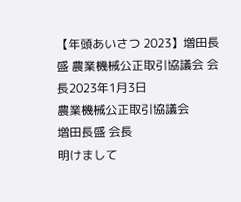【年頭あいさつ 2023】増田長盛 農業機械公正取引協議会 会長2023年1月3日
農業機械公正取引協議会
増田長盛 会長
明けまして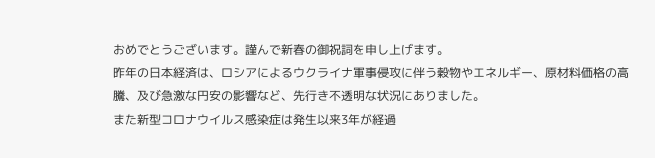おめでとうございます。謹んで新春の御祝詞を申し上げます。
昨年の日本経済は、ロシアによるウクライナ軍事侵攻に伴う穀物やエネルギー、原材料価格の高騰、及び急激な円安の影響など、先行き不透明な状況にありました。
また新型コロナウイルス感染症は発生以来3年が経過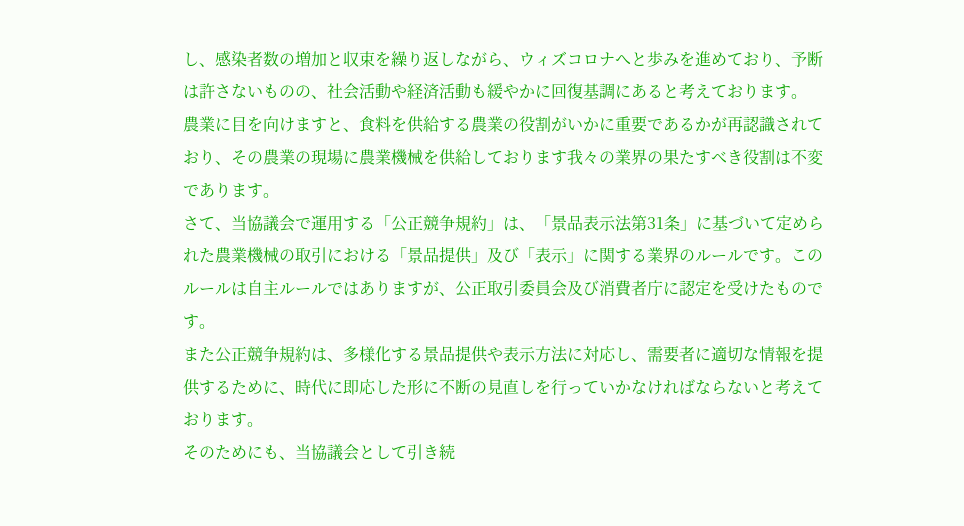し、感染者数の増加と収束を繰り返しながら、ウィズコロナへと歩みを進めており、予断は許さないものの、社会活動や経済活動も緩やかに回復基調にあると考えております。
農業に目を向けますと、食料を供給する農業の役割がいかに重要であるかが再認識されており、その農業の現場に農業機械を供給しております我々の業界の果たすべき役割は不変であります。
さて、当協議会で運用する「公正競争規約」は、「景品表示法第31条」に基づいて定められた農業機械の取引における「景品提供」及び「表示」に関する業界のルールです。このルールは自主ルールではありますが、公正取引委員会及び消費者庁に認定を受けたものです。
また公正競争規約は、多様化する景品提供や表示方法に対応し、需要者に適切な情報を提供するために、時代に即応した形に不断の見直しを行っていかなければならないと考えております。
そのためにも、当協議会として引き続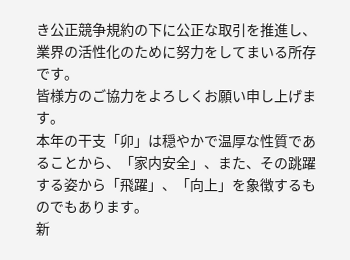き公正競争規約の下に公正な取引を推進し、業界の活性化のために努力をしてまいる所存です。
皆様方のご協力をよろしくお願い申し上げます。
本年の干支「卯」は穏やかで温厚な性質であることから、「家内安全」、また、その跳躍する姿から「飛躍」、「向上」を象徴するものでもあります。
新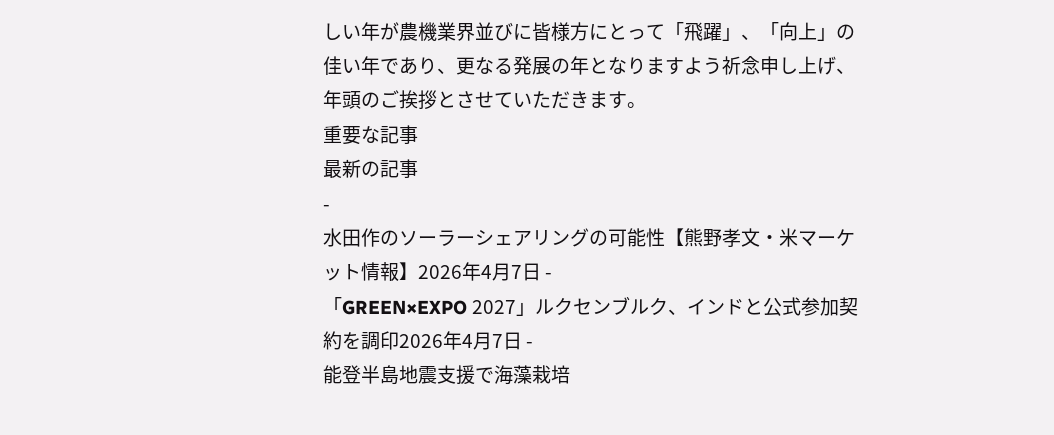しい年が農機業界並びに皆様方にとって「飛躍」、「向上」の佳い年であり、更なる発展の年となりますよう祈念申し上げ、年頭のご挨拶とさせていただきます。
重要な記事
最新の記事
-
水田作のソーラーシェアリングの可能性【熊野孝文・米マーケット情報】2026年4月7日 -
「GREEN×EXPO 2027」ルクセンブルク、インドと公式参加契約を調印2026年4月7日 -
能登半島地震支援で海藻栽培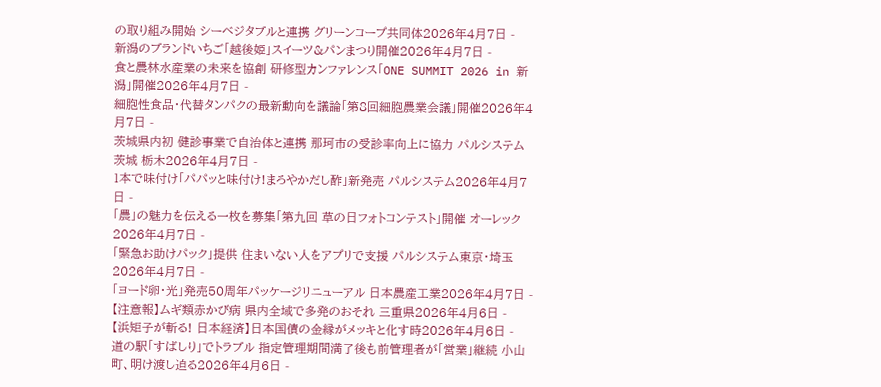の取り組み開始 シーベジタブルと連携 グリーンコープ共同体2026年4月7日 -
新潟のブランドいちご「越後姫」スイーツ&パンまつり開催2026年4月7日 -
食と農林水産業の未来を協創 研修型カンファレンス「ONE SUMMIT 2026 in 新潟」開催2026年4月7日 -
細胞性食品・代替タンパクの最新動向を議論「第8回細胞農業会議」開催2026年4月7日 -
茨城県内初 健診事業で自治体と連携 那珂市の受診率向上に協力 パルシステム茨城 栃木2026年4月7日 -
1本で味付け「パパッと味付け!まろやかだし酢」新発売 パルシステム2026年4月7日 -
「農」の魅力を伝える一枚を募集「第九回 草の日フォトコンテスト」開催 オーレック2026年4月7日 -
「緊急お助けパック」提供 住まいない人をアプリで支援 パルシステム東京・埼玉2026年4月7日 -
「ヨード卵・光」発売50周年パッケージリニューアル 日本農産工業2026年4月7日 -
【注意報】ムギ類赤かび病 県内全域で多発のおそれ 三重県2026年4月6日 -
【浜矩子が斬る! 日本経済】日本国債の金縁がメッキと化す時2026年4月6日 -
道の駅「すばしり」でトラブル 指定管理期間満了後も前管理者が「営業」継続 小山町、明け渡し迫る2026年4月6日 -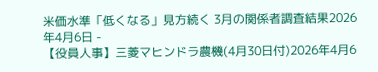米価水準「低くなる」見方続く 3月の関係者調査結果2026年4月6日 -
【役員人事】三菱マヒンドラ農機(4月30日付)2026年4月6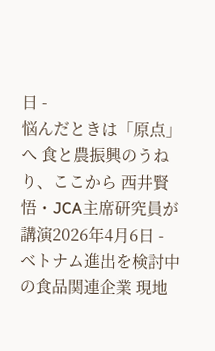日 -
悩んだときは「原点」へ 食と農振興のうねり、ここから 西井賢悟・JCA主席研究員が講演2026年4月6日 -
ベトナム進出を検討中の食品関連企業 現地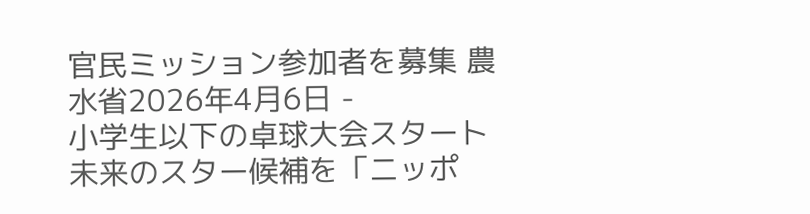官民ミッション参加者を募集 農水省2026年4月6日 -
小学生以下の卓球大会スタート 未来のスター候補を「ニッポ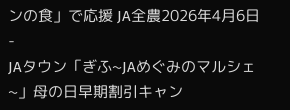ンの食」で応援 JA全農2026年4月6日 -
JAタウン「ぎふ~JAめぐみのマルシェ~」母の日早期割引キャン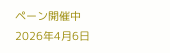ペーン開催中2026年4月6日